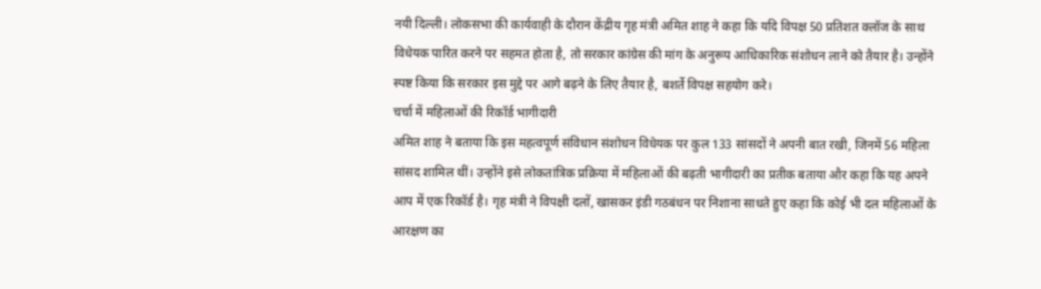नयी दिल्ली। लोकसभा की कार्यवाही के दौरान केंद्रीय गृह मंत्री अमित शाह ने कहा कि यदि विपक्ष 50 प्रतिशत क्लॉज के साथ विधेयक पारित करने पर सहमत होता है, तो सरकार कांग्रेस की मांग के अनुरूप आधिकारिक संशोधन लाने को तैयार है। उन्होंने स्पष्ट किया कि सरकार इस मुद्दे पर आगे बढ़ने के लिए तैयार है, बशर्ते विपक्ष सहयोग करे।
चर्चा में महिलाओं की रिकॉर्ड भागीदारी
अमित शाह ने बताया कि इस महत्वपूर्ण संविधान संशोधन विधेयक पर कुल 133 सांसदों ने अपनी बात रखी, जिनमें 56 महिला सांसद शामिल थीं। उन्होंने इसे लोकतांत्रिक प्रक्रिया में महिलाओं की बढ़ती भागीदारी का प्रतीक बताया और कहा कि यह अपने आप में एक रिकॉर्ड है। गृह मंत्री ने विपक्षी दलों, खासकर इंडी गठबंधन पर निशाना साधते हुए कहा कि कोई भी दल महिलाओं के आरक्षण का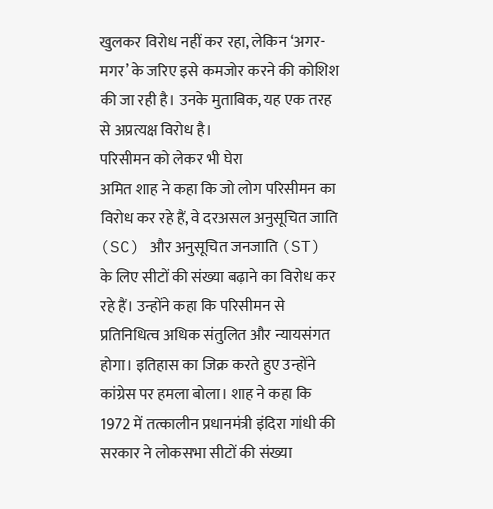खुलकर विरोध नहीं कर रहा, लेकिन ‘अगर-मगर’ के जरिए इसे कमजोर करने की कोशिश की जा रही है। उनके मुताबिक, यह एक तरह से अप्रत्यक्ष विरोध है।
परिसीमन को लेकर भी घेरा
अमित शाह ने कहा कि जो लोग परिसीमन का विरोध कर रहे हैं, वे दरअसल अनुसूचित जाति (SC) और अनुसूचित जनजाति (ST) के लिए सीटों की संख्या बढ़ाने का विरोध कर रहे हैं। उन्होंने कहा कि परिसीमन से प्रतिनिधित्व अधिक संतुलित और न्यायसंगत होगा। इतिहास का जिक्र करते हुए उन्होंने कांग्रेस पर हमला बोला। शाह ने कहा कि 1972 में तत्कालीन प्रधानमंत्री इंदिरा गांधी की सरकार ने लोकसभा सीटों की संख्या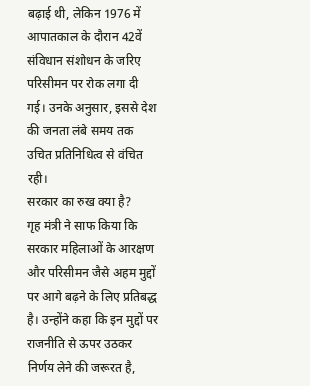बढ़ाई थी, लेकिन 1976 में आपातकाल के दौरान 42वें संविधान संशोधन के जरिए परिसीमन पर रोक लगा दी गई। उनके अनुसार, इससे देश की जनता लंबे समय तक उचित प्रतिनिधित्व से वंचित रही।
सरकार का रुख क्या है?
गृह मंत्री ने साफ किया कि सरकार महिलाओं के आरक्षण और परिसीमन जैसे अहम मुद्दों पर आगे बढ़ने के लिए प्रतिबद्ध है। उन्होंने कहा कि इन मुद्दों पर राजनीति से ऊपर उठकर निर्णय लेने की जरूरत है,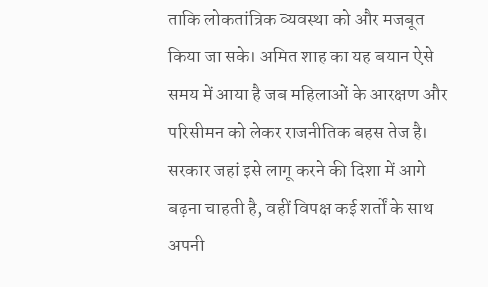ताकि लोकतांत्रिक व्यवस्था को और मजबूत किया जा सके। अमित शाह का यह बयान ऐसे समय में आया है जब महिलाओं के आरक्षण और परिसीमन को लेकर राजनीतिक बहस तेज है। सरकार जहां इसे लागू करने की दिशा में आगे बढ़ना चाहती है, वहीं विपक्ष कई शर्तों के साथ अपनी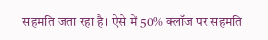सहमति जता रहा है। ऐसे में 50% क्लॉज पर सहमति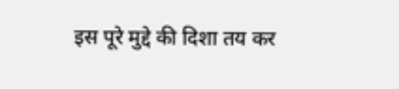इस पूरे मुद्दे की दिशा तय कर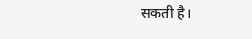सकती है।